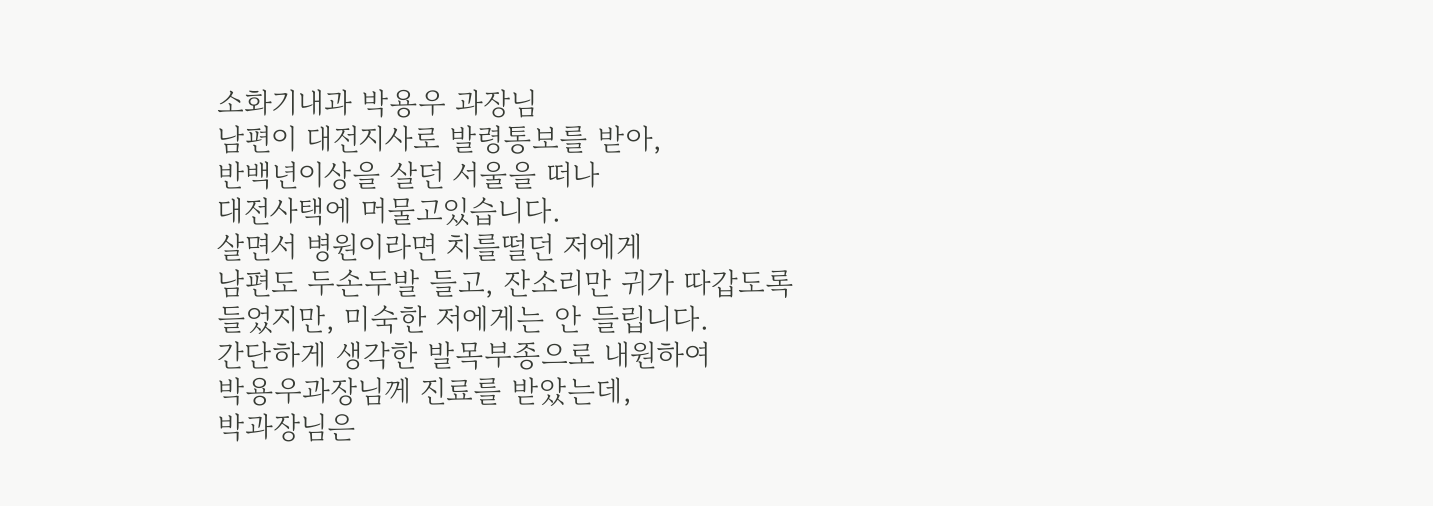소화기내과 박용우 과장님
남편이 대전지사로 발령통보를 받아,
반백년이상을 살던 서울을 떠나
대전사택에 머물고있습니다.
살면서 병원이라면 치를떨던 저에게
남편도 두손두발 들고, 잔소리만 귀가 따갑도록
들었지만, 미숙한 저에게는 안 들립니다.
간단하게 생각한 발목부종으로 내원하여
박용우과장님께 진료를 받았는데,
박과장님은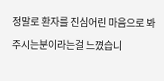정말로 환자를 진심어린 마음으로 봐주시는분이라는걸 느꼈습니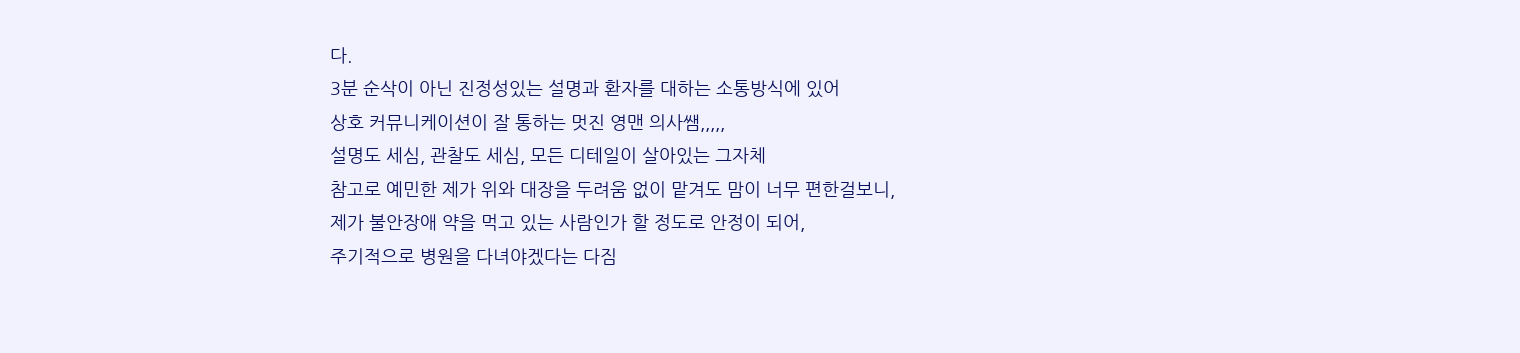다.
3분 순삭이 아닌 진정성있는 설명과 환자를 대하는 소통방식에 있어
상호 커뮤니케이션이 잘 통하는 멋진 영맨 의사쌤,,,,,
설명도 세심, 관찰도 세심, 모든 디테일이 살아있는 그자체
참고로 예민한 제가 위와 대장을 두려움 없이 맡겨도 맘이 너무 편한걸보니,
제가 불안장애 약을 먹고 있는 사람인가 할 정도로 안정이 되어,
주기적으로 병원을 다녀야겠다는 다짐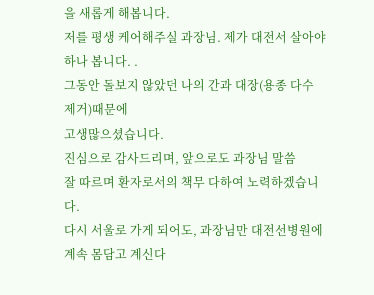을 새롭게 해봅니다.
저를 평생 케어해주실 과장님. 제가 대전서 살아야 하나 봅니다. .
그동안 돌보지 않았던 나의 간과 대장(용종 다수 제거)때문에
고생많으셨습니다.
진심으로 감사드리며, 앞으로도 과장님 말씀
잘 따르며 환자로서의 책무 다하여 노력하겠습니다.
다시 서울로 가게 되어도, 과장님만 대전선병원에 계속 몸담고 계신다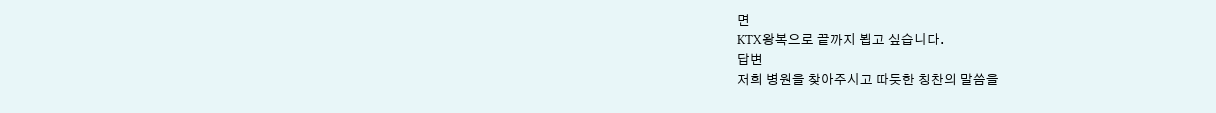면
KTX왕복으로 끝까지 뵙고 싶습니다.
답변
저희 병원을 찾아주시고 따듯한 칭찬의 말씀을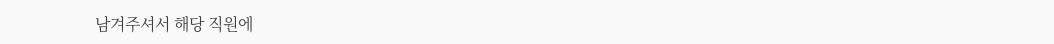남겨주셔서 해당 직원에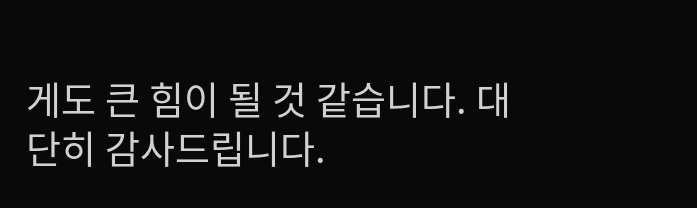게도 큰 힘이 될 것 같습니다. 대단히 감사드립니다.